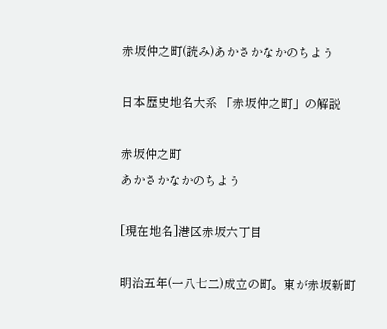赤坂仲之町(読み)あかさかなかのちよう

日本歴史地名大系 「赤坂仲之町」の解説

赤坂仲之町
あかさかなかのちよう

[現在地名]港区赤坂六丁目

明治五年(一八七二)成立の町。東が赤坂新町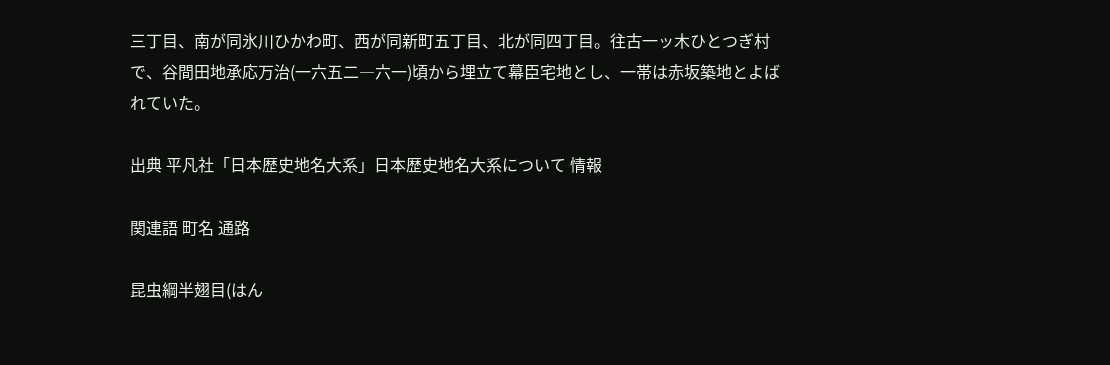三丁目、南が同氷川ひかわ町、西が同新町五丁目、北が同四丁目。往古一ッ木ひとつぎ村で、谷間田地承応万治(一六五二―六一)頃から埋立て幕臣宅地とし、一帯は赤坂築地とよばれていた。

出典 平凡社「日本歴史地名大系」日本歴史地名大系について 情報

関連語 町名 通路

昆虫綱半翅目(はん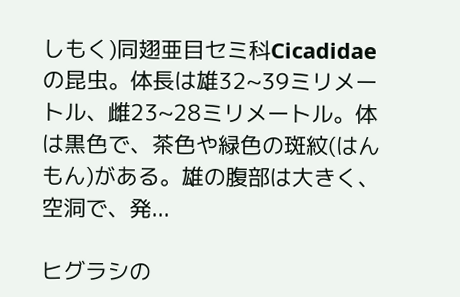しもく)同翅亜目セミ科Cicadidaeの昆虫。体長は雄32~39ミリメートル、雌23~28ミリメートル。体は黒色で、茶色や緑色の斑紋(はんもん)がある。雄の腹部は大きく、空洞で、発...

ヒグラシの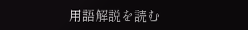用語解説を読む